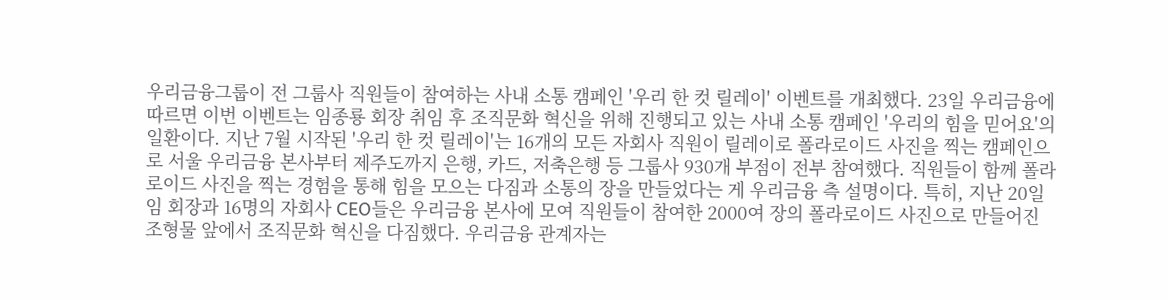우리금융그룹이 전 그룹사 직원들이 참여하는 사내 소통 캠페인 '우리 한 컷 릴레이' 이벤트를 개최했다. 23일 우리금융에 따르면 이번 이벤트는 임종룡 회장 취임 후 조직문화 혁신을 위해 진행되고 있는 사내 소통 캠페인 '우리의 힘을 믿어요'의 일환이다. 지난 7월 시작된 '우리 한 컷 릴레이'는 16개의 모든 자회사 직원이 릴레이로 폴라로이드 사진을 찍는 캠페인으로 서울 우리금융 본사부터 제주도까지 은행, 카드, 저축은행 등 그룹사 930개 부점이 전부 참여했다. 직원들이 함께 폴라로이드 사진을 찍는 경험을 통해 힘을 모으는 다짐과 소통의 장을 만들었다는 게 우리금융 측 설명이다. 특히, 지난 20일 임 회장과 16명의 자회사 CEO들은 우리금융 본사에 모여 직원들이 참여한 2000여 장의 폴라로이드 사진으로 만들어진 조형물 앞에서 조직문화 혁신을 다짐했다. 우리금융 관계자는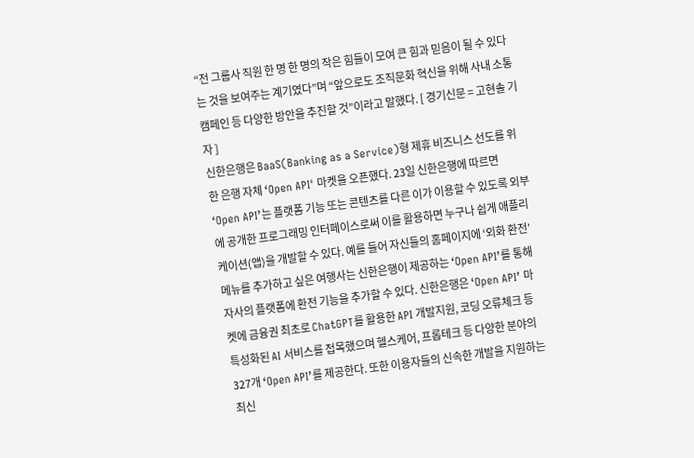“전 그룹사 직원 한 명 한 명의 작은 힘들이 모여 큰 힘과 믿음이 될 수 있다는 것을 보여주는 계기였다”며 “앞으로도 조직문화 혁신을 위해 사내 소통 캠페인 등 다양한 방안을 추진할 것”이라고 말했다. [ 경기신문 = 고현솔 기자 ]
신한은행은 BaaS(Banking as a Service)형 제휴 비즈니스 선도를 위한 은행 자체 ‘Open API' 마켓을 오픈했다. 23일 신한은행에 따르면 ‘Open API’는 플랫폼 기능 또는 콘텐츠를 다른 이가 이용할 수 있도록 외부에 공개한 프로그래밍 인터페이스로써 이를 활용하면 누구나 쉽게 애플리케이션(앱)을 개발할 수 있다. 예를 들어 자신들의 홈페이지에 ‘외화 환전’ 메뉴를 추가하고 싶은 여행사는 신한은행이 제공하는 ‘Open API’를 통해 자사의 플랫폼에 환전 기능을 추가할 수 있다. 신한은행은 ‘Open API’ 마켓에 금융권 최초로 ChatGPT를 활용한 API 개발지원, 코딩 오류체크 등 특성화된 AI 서비스를 접목했으며 헬스케어, 프롭테크 등 다양한 분야의 327개 ‘Open API’를 제공한다. 또한 이용자들의 신속한 개발을 지원하는 최신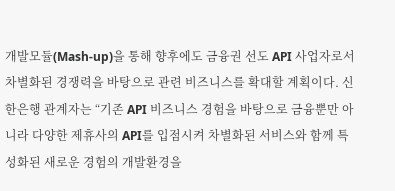개발모듈(Mash-up)을 통해 향후에도 금융권 선도 API 사업자로서 차별화된 경쟁력을 바탕으로 관련 비즈니스를 확대할 계획이다. 신한은행 관계자는 “기존 API 비즈니스 경험을 바탕으로 금융뿐만 아니라 다양한 제휴사의 API를 입점시켜 차별화된 서비스와 함께 특성화된 새로운 경험의 개발환경을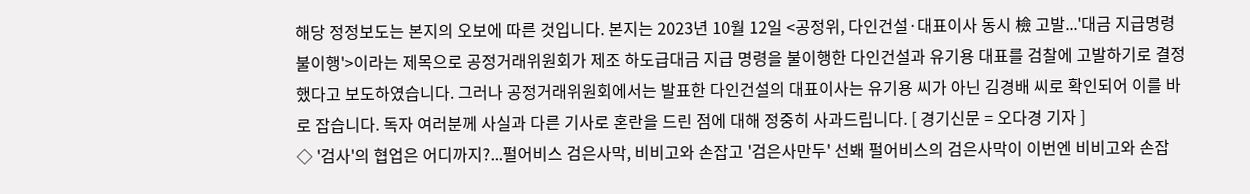해당 정정보도는 본지의 오보에 따른 것입니다. 본지는 2023년 10월 12일 <공정위, 다인건설·대표이사 동시 檢 고발...'대금 지급명령 불이행'>이라는 제목으로 공정거래위원회가 제조 하도급대금 지급 명령을 불이행한 다인건설과 유기용 대표를 검찰에 고발하기로 결정했다고 보도하였습니다. 그러나 공정거래위원회에서는 발표한 다인건설의 대표이사는 유기용 씨가 아닌 김경배 씨로 확인되어 이를 바로 잡습니다. 독자 여러분께 사실과 다른 기사로 혼란을 드린 점에 대해 정중히 사과드립니다. [ 경기신문 = 오다경 기자 ]
◇ '검사'의 협업은 어디까지?...펄어비스 검은사막, 비비고와 손잡고 '검은사만두' 선봬 펄어비스의 검은사막이 이번엔 비비고와 손잡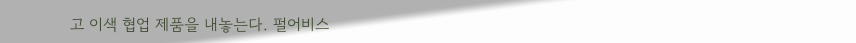고 이색 협업 제품을 내놓는다. 펄어비스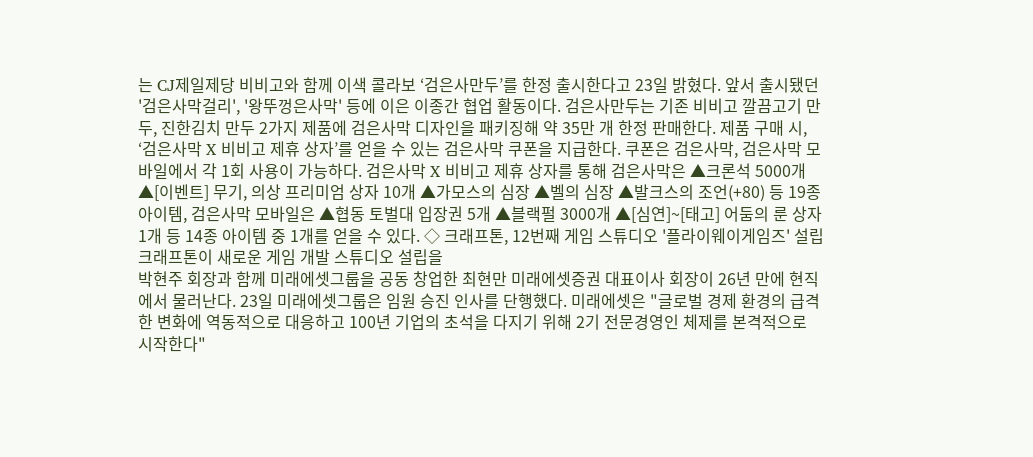는 CJ제일제당 비비고와 함께 이색 콜라보 ‘검은사만두’를 한정 출시한다고 23일 밝혔다. 앞서 출시됐던 '검은사막걸리', '왕뚜껑은사막' 등에 이은 이종간 협업 활동이다. 검은사만두는 기존 비비고 깔끔고기 만두, 진한김치 만두 2가지 제품에 검은사막 디자인을 패키징해 약 35만 개 한정 판매한다. 제품 구매 시, ‘검은사막 X 비비고 제휴 상자’를 얻을 수 있는 검은사막 쿠폰을 지급한다. 쿠폰은 검은사막, 검은사막 모바일에서 각 1회 사용이 가능하다. 검은사막 X 비비고 제휴 상자를 통해 검은사막은 ▲크론석 5000개 ▲[이벤트] 무기, 의상 프리미엄 상자 10개 ▲가모스의 심장 ▲벨의 심장 ▲발크스의 조언(+80) 등 19종 아이템, 검은사막 모바일은 ▲협동 토벌대 입장권 5개 ▲블랙펄 3000개 ▲[심연]~[태고] 어둠의 룬 상자 1개 등 14종 아이템 중 1개를 얻을 수 있다. ◇ 크래프톤, 12번째 게임 스튜디오 '플라이웨이게임즈' 설립 크래프톤이 새로운 게임 개발 스튜디오 설립을
박현주 회장과 함께 미래에셋그룹을 공동 창업한 최현만 미래에셋증권 대표이사 회장이 26년 만에 현직에서 물러난다. 23일 미래에셋그룹은 임원 승진 인사를 단행했다. 미래에셋은 "글로벌 경제 환경의 급격한 변화에 역동적으로 대응하고 100년 기업의 초석을 다지기 위해 2기 전문경영인 체제를 본격적으로 시작한다"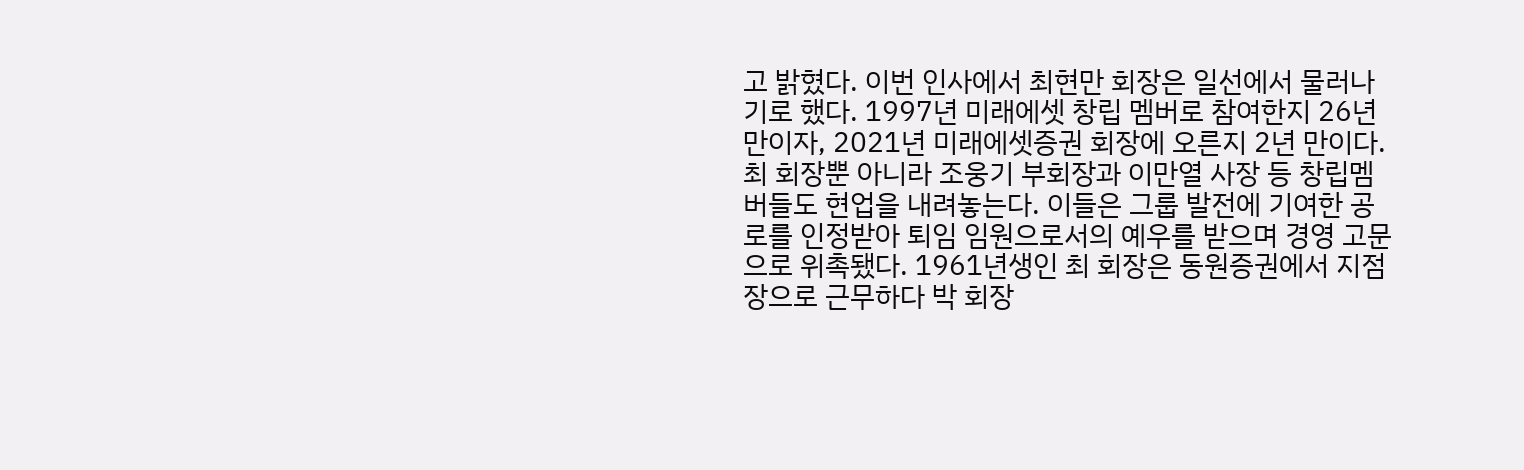고 밝혔다. 이번 인사에서 최현만 회장은 일선에서 물러나기로 했다. 1997년 미래에셋 창립 멤버로 참여한지 26년 만이자, 2021년 미래에셋증권 회장에 오른지 2년 만이다. 최 회장뿐 아니라 조웅기 부회장과 이만열 사장 등 창립멤버들도 현업을 내려놓는다. 이들은 그룹 발전에 기여한 공로를 인정받아 퇴임 임원으로서의 예우를 받으며 경영 고문으로 위촉됐다. 1961년생인 최 회장은 동원증권에서 지점장으로 근무하다 박 회장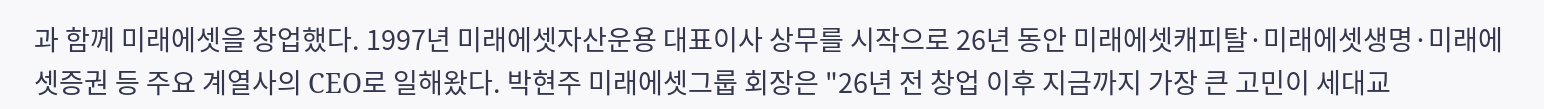과 함께 미래에셋을 창업했다. 1997년 미래에셋자산운용 대표이사 상무를 시작으로 26년 동안 미래에셋캐피탈·미래에셋생명·미래에셋증권 등 주요 계열사의 CEO로 일해왔다. 박현주 미래에셋그룹 회장은 "26년 전 창업 이후 지금까지 가장 큰 고민이 세대교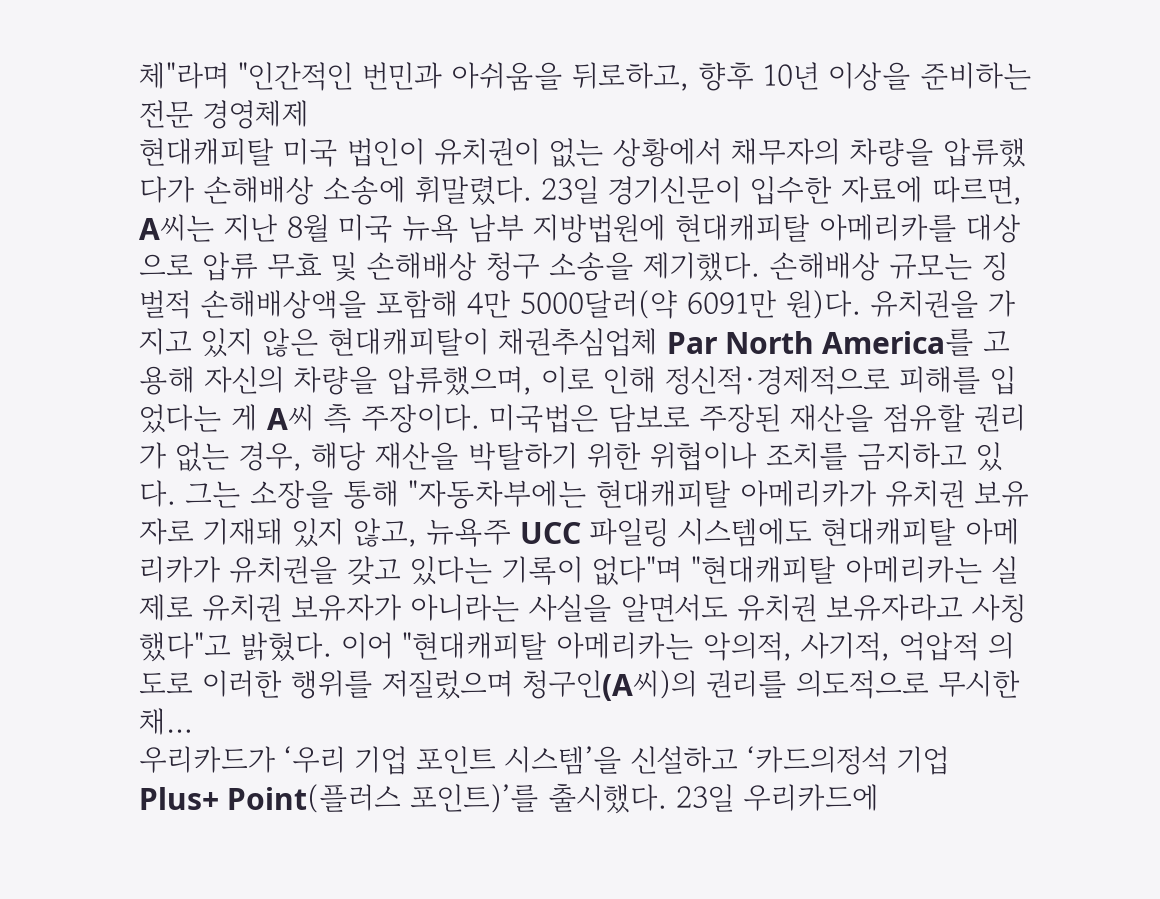체"라며 "인간적인 번민과 아쉬움을 뒤로하고, 향후 10년 이상을 준비하는 전문 경영체제
현대캐피탈 미국 법인이 유치권이 없는 상황에서 채무자의 차량을 압류했다가 손해배상 소송에 휘말렸다. 23일 경기신문이 입수한 자료에 따르면, A씨는 지난 8월 미국 뉴욕 남부 지방법원에 현대캐피탈 아메리카를 대상으로 압류 무효 및 손해배상 청구 소송을 제기했다. 손해배상 규모는 징벌적 손해배상액을 포함해 4만 5000달러(약 6091만 원)다. 유치권을 가지고 있지 않은 현대캐피탈이 채권추심업체 Par North America를 고용해 자신의 차량을 압류했으며, 이로 인해 정신적·경제적으로 피해를 입었다는 게 A씨 측 주장이다. 미국법은 담보로 주장된 재산을 점유할 권리가 없는 경우, 해당 재산을 박탈하기 위한 위협이나 조치를 금지하고 있다. 그는 소장을 통해 "자동차부에는 현대캐피탈 아메리카가 유치권 보유자로 기재돼 있지 않고, 뉴욕주 UCC 파일링 시스템에도 현대캐피탈 아메리카가 유치권을 갖고 있다는 기록이 없다"며 "현대캐피탈 아메리카는 실제로 유치권 보유자가 아니라는 사실을 알면서도 유치권 보유자라고 사칭했다"고 밝혔다. 이어 "현대캐피탈 아메리카는 악의적, 사기적, 억압적 의도로 이러한 행위를 저질렀으며 청구인(A씨)의 권리를 의도적으로 무시한 채…
우리카드가 ‘우리 기업 포인트 시스템’을 신설하고 ‘카드의정석 기업 Plus+ Point(플러스 포인트)’를 출시했다. 23일 우리카드에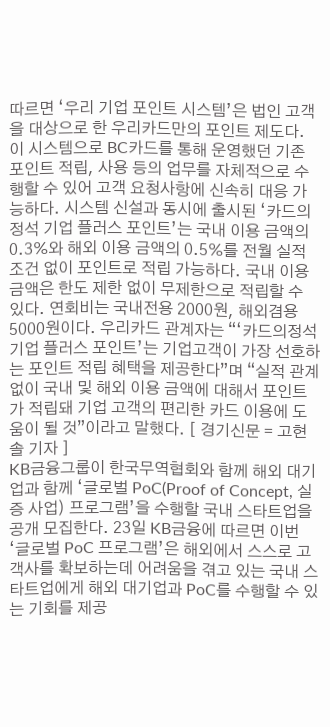따르면 ‘우리 기업 포인트 시스템’은 법인 고객을 대상으로 한 우리카드만의 포인트 제도다. 이 시스템으로 BC카드를 통해 운영했던 기존 포인트 적립, 사용 등의 업무를 자체적으로 수행할 수 있어 고객 요청사항에 신속히 대응 가능하다. 시스템 신설과 동시에 출시된 ‘카드의정석 기업 플러스 포인트’는 국내 이용 금액의 0.3%와 해외 이용 금액의 0.5%를 전월 실적 조건 없이 포인트로 적립 가능하다. 국내 이용 금액은 한도 제한 없이 무제한으로 적립할 수 있다. 연회비는 국내전용 2000원, 해외겸용 5000원이다. 우리카드 관계자는 “‘카드의정석 기업 플러스 포인트’는 기업고객이 가장 선호하는 포인트 적립 혜택을 제공한다”며 “실적 관계없이 국내 및 해외 이용 금액에 대해서 포인트가 적립돼 기업 고객의 편리한 카드 이용에 도움이 될 것”이라고 말했다. [ 경기신문 = 고현솔 기자 ]
KB금융그룹이 한국무역협회와 함께 해외 대기업과 함께 ‘글로벌 PoC(Proof of Concept, 실증 사업) 프로그램’을 수행할 국내 스타트업을 공개 모집한다. 23일 KB금융에 따르면 이번 ‘글로벌 PoC 프로그램’은 해외에서 스스로 고객사를 확보하는데 어려움을 겪고 있는 국내 스타트업에게 해외 대기업과 PoC를 수행할 수 있는 기회를 제공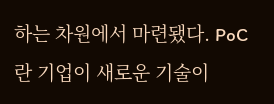하는 차원에서 마련됐다. PoC란 기업이 새로운 기술이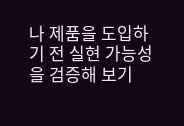나 제품을 도입하기 전 실현 가능성을 검증해 보기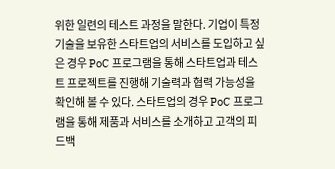위한 일련의 테스트 과정을 말한다. 기업이 특정 기술을 보유한 스타트업의 서비스를 도입하고 싶은 경우 PoC 프로그램을 통해 스타트업과 테스트 프로젝트를 진행해 기술력과 협력 가능성을 확인해 볼 수 있다. 스타트업의 경우 PoC 프로그램을 통해 제품과 서비스를 소개하고 고객의 피드백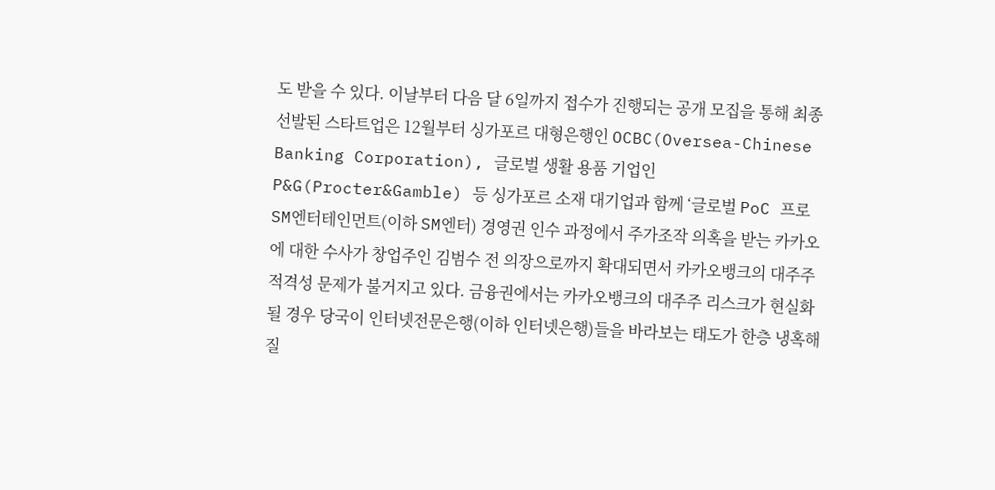도 받을 수 있다. 이날부터 다음 달 6일까지 접수가 진행되는 공개 모집을 통해 최종 선발된 스타트업은 12월부터 싱가포르 대형은행인 OCBC(Oversea-Chinese Banking Corporation), 글로벌 생활 용품 기업인 P&G(Procter&Gamble) 등 싱가포르 소재 대기업과 함께 ‘글로벌 PoC 프로
SM엔터테인먼트(이하 SM엔터) 경영권 인수 과정에서 주가조작 의혹을 받는 카카오에 대한 수사가 창업주인 김범수 전 의장으로까지 확대되면서 카카오뱅크의 대주주 적격성 문제가 불거지고 있다. 금융권에서는 카카오뱅크의 대주주 리스크가 현실화될 경우 당국이 인터넷전문은행(이하 인터넷은행)들을 바라보는 태도가 한층 냉혹해질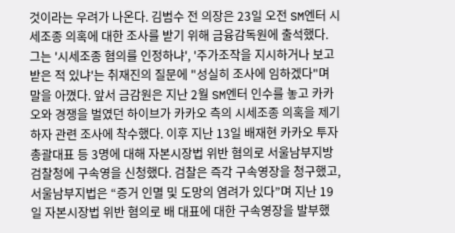것이라는 우려가 나온다. 김범수 전 의장은 23일 오전 SM엔터 시세조종 의혹에 대한 조사를 받기 위해 금융감독원에 출석했다. 그는 '시세조종 혐의를 인정하냐', '주가조작을 지시하거나 보고받은 적 있냐'는 취재진의 질문에 "성실히 조사에 임하겠다"며 말을 아꼈다. 앞서 금감원은 지난 2월 SM엔터 인수를 놓고 카카오와 경쟁을 벌였던 하이브가 카카오 측의 시세조종 의혹을 제기하자 관련 조사에 착수했다. 이후 지난 13일 배재현 카카오 투자총괄대표 등 3명에 대해 자본시장법 위반 혐의로 서울남부지방검찰청에 구속영을 신청했다. 검찰은 즉각 구속영장을 청구했고, 서울남부지법은 “증거 인멸 및 도망의 염려가 있다”며 지난 19일 자본시장법 위반 혐의로 배 대표에 대한 구속영장을 발부했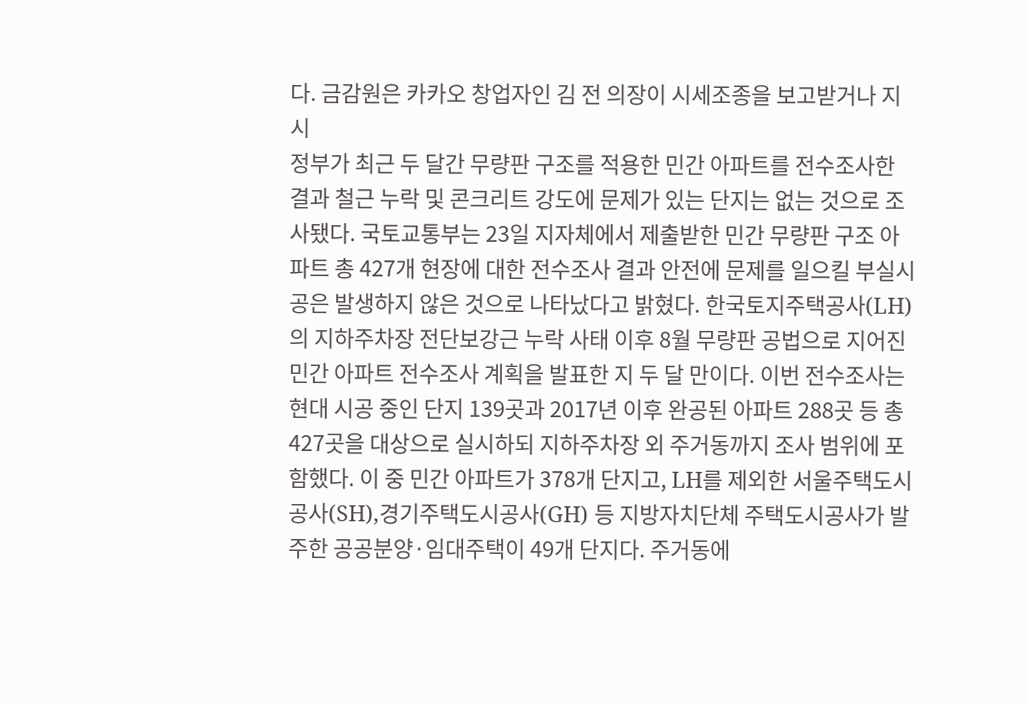다. 금감원은 카카오 창업자인 김 전 의장이 시세조종을 보고받거나 지시
정부가 최근 두 달간 무량판 구조를 적용한 민간 아파트를 전수조사한 결과 철근 누락 및 콘크리트 강도에 문제가 있는 단지는 없는 것으로 조사됐다. 국토교통부는 23일 지자체에서 제출받한 민간 무량판 구조 아파트 총 427개 현장에 대한 전수조사 결과 안전에 문제를 일으킬 부실시공은 발생하지 않은 것으로 나타났다고 밝혔다. 한국토지주택공사(LH)의 지하주차장 전단보강근 누락 사태 이후 8월 무량판 공법으로 지어진 민간 아파트 전수조사 계획을 발표한 지 두 달 만이다. 이번 전수조사는 현대 시공 중인 단지 139곳과 2017년 이후 완공된 아파트 288곳 등 총 427곳을 대상으로 실시하되 지하주차장 외 주거동까지 조사 범위에 포함했다. 이 중 민간 아파트가 378개 단지고, LH를 제외한 서울주택도시공사(SH),경기주택도시공사(GH) 등 지방자치단체 주택도시공사가 발주한 공공분양·임대주택이 49개 단지다. 주거동에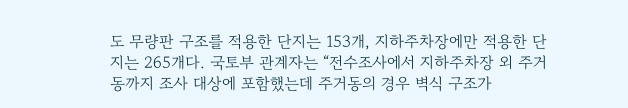도 무량판 구조를 적용한 단지는 153개, 지하주차장에만 적용한 단지는 265개다. 국토부 관계자는 “전수조사에서 지하주차장 외 주거동까지 조사 대상에 포함했는데 주거동의 경우 벽식 구조가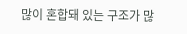많이 혼합돼 있는 구조가 많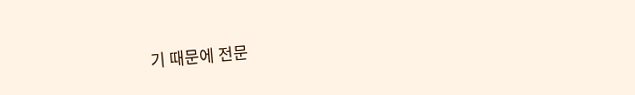기 때문에 전문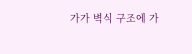가가 벽식 구조에 가